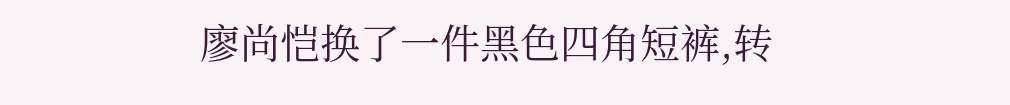廖尚恺换了一件黑色四角短裤,转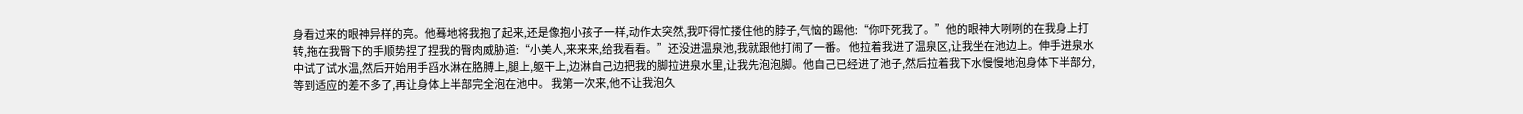身看过来的眼神异样的亮。他蓦地将我抱了起来,还是像抱小孩子一样,动作太突然,我吓得忙搂住他的脖子,气恼的踢他:“你吓死我了。”他的眼神大咧咧的在我身上打转,拖在我臀下的手顺势捏了捏我的臀肉威胁道:“小美人,来来来,给我看看。”还没进温泉池,我就跟他打闹了一番。 他拉着我进了温泉区,让我坐在池边上。伸手进泉水中试了试水温,然后开始用手舀水淋在胳膊上,腿上,躯干上,边淋自己边把我的脚拉进泉水里,让我先泡泡脚。他自己已经进了池子,然后拉着我下水慢慢地泡身体下半部分,等到适应的差不多了,再让身体上半部完全泡在池中。 我第一次来,他不让我泡久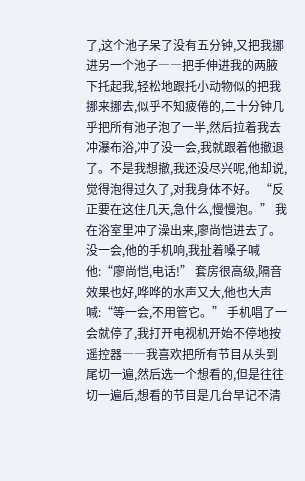了,这个池子呆了没有五分钟,又把我挪进另一个池子――把手伸进我的两腋下托起我,轻松地跟托小动物似的把我挪来挪去,似乎不知疲倦的,二十分钟几乎把所有池子泡了一半,然后拉着我去冲瀑布浴,冲了没一会,我就跟着他撤退了。不是我想撤,我还没尽兴呢,他却说,觉得泡得过久了,对我身体不好。 “反正要在这住几天,急什么,慢慢泡。” 我在浴室里冲了澡出来,廖尚恺进去了。没一会,他的手机响,我扯着嗓子喊他:“廖尚恺,电话!” 套房很高级,隔音效果也好,哗哗的水声又大,他也大声喊:“等一会,不用管它。” 手机唱了一会就停了,我打开电视机开始不停地按遥控器――我喜欢把所有节目从头到尾切一遍,然后选一个想看的,但是往往切一遍后,想看的节目是几台早记不清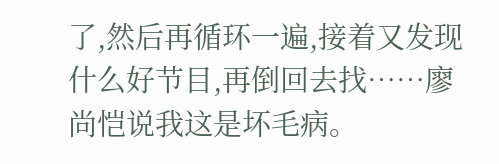了,然后再循环一遍,接着又发现什么好节目,再倒回去找……廖尚恺说我这是坏毛病。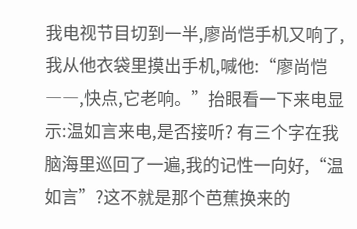我电视节目切到一半,廖尚恺手机又响了,我从他衣袋里摸出手机,喊他:“廖尚恺――,快点,它老响。”抬眼看一下来电显示:温如言来电,是否接听? 有三个字在我脑海里巡回了一遍,我的记性一向好,“温如言”?这不就是那个芭蕉换来的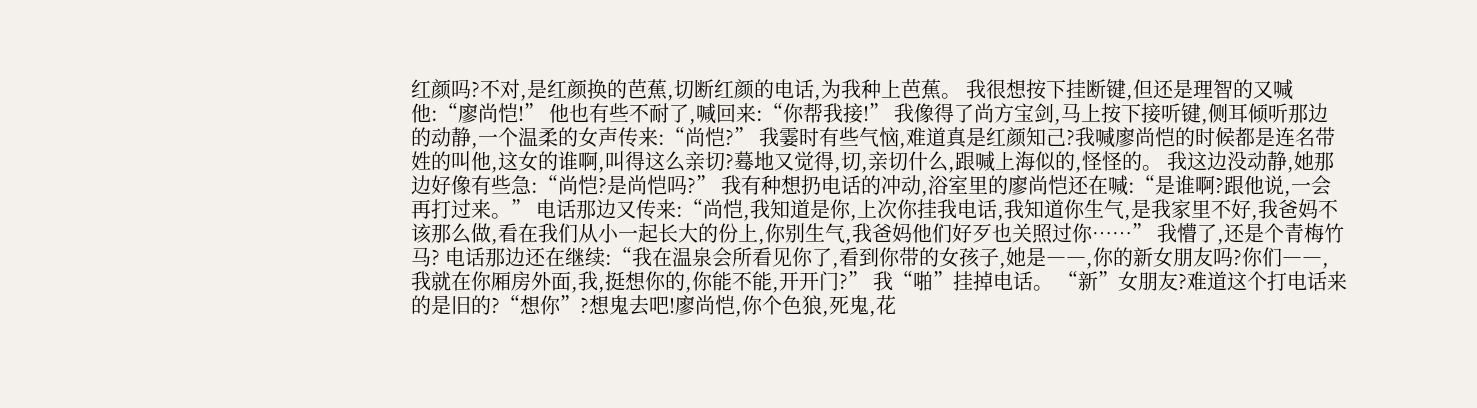红颜吗?不对,是红颜换的芭蕉,切断红颜的电话,为我种上芭蕉。 我很想按下挂断键,但还是理智的又喊他:“廖尚恺!” 他也有些不耐了,喊回来:“你帮我接!” 我像得了尚方宝剑,马上按下接听键,侧耳倾听那边的动静,一个温柔的女声传来:“尚恺?” 我霎时有些气恼,难道真是红颜知己?我喊廖尚恺的时候都是连名带姓的叫他,这女的谁啊,叫得这么亲切?蓦地又觉得,切,亲切什么,跟喊上海似的,怪怪的。 我这边没动静,她那边好像有些急:“尚恺?是尚恺吗?” 我有种想扔电话的冲动,浴室里的廖尚恺还在喊:“是谁啊?跟他说,一会再打过来。” 电话那边又传来:“尚恺,我知道是你,上次你挂我电话,我知道你生气,是我家里不好,我爸妈不该那么做,看在我们从小一起长大的份上,你别生气,我爸妈他们好歹也关照过你……” 我懵了,还是个青梅竹马? 电话那边还在继续:“我在温泉会所看见你了,看到你带的女孩子,她是――,你的新女朋友吗?你们――,我就在你厢房外面,我,挺想你的,你能不能,开开门?” 我“啪”挂掉电话。 “新”女朋友?难道这个打电话来的是旧的?“想你”?想鬼去吧!廖尚恺,你个色狼,死鬼,花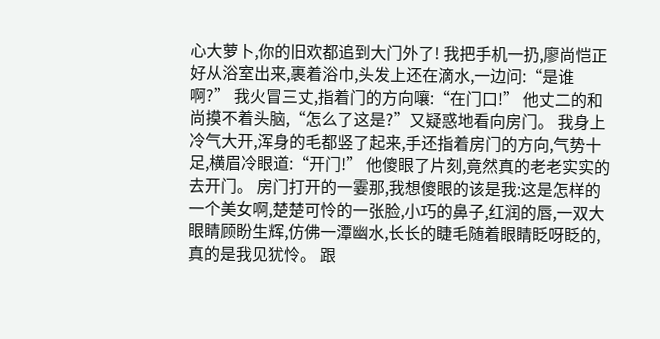心大萝卜,你的旧欢都追到大门外了! 我把手机一扔,廖尚恺正好从浴室出来,裹着浴巾,头发上还在滴水,一边问:“是谁啊?” 我火冒三丈,指着门的方向嚷:“在门口!” 他丈二的和尚摸不着头脑,“怎么了这是?”又疑惑地看向房门。 我身上冷气大开,浑身的毛都竖了起来,手还指着房门的方向,气势十足,横眉冷眼道:“开门!” 他傻眼了片刻,竟然真的老老实实的去开门。 房门打开的一霎那,我想傻眼的该是我:这是怎样的一个美女啊,楚楚可怜的一张脸,小巧的鼻子,红润的唇,一双大眼睛顾盼生辉,仿佛一潭幽水,长长的睫毛随着眼睛眨呀眨的,真的是我见犹怜。 跟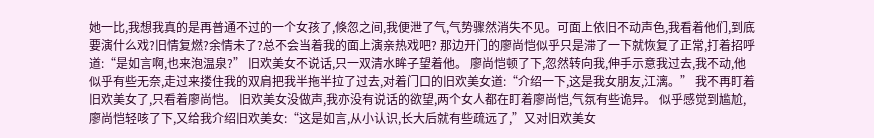她一比,我想我真的是再普通不过的一个女孩了,倏忽之间,我便泄了气,气势骤然消失不见。可面上依旧不动声色,我看着他们,到底要演什么戏?旧情复燃?余情未了?总不会当着我的面上演亲热戏吧? 那边开门的廖尚恺似乎只是滞了一下就恢复了正常,打着招呼道:“是如言啊,也来泡温泉?” 旧欢美女不说话,只一双清水眸子望着他。 廖尚恺顿了下,忽然转向我,伸手示意我过去,我不动,他似乎有些无奈,走过来搂住我的双肩把我半拖半拉了过去,对着门口的旧欢美女道:“介绍一下,这是我女朋友,江漓。” 我不再盯着旧欢美女了,只看着廖尚恺。 旧欢美女没做声,我亦没有说话的欲望,两个女人都在盯着廖尚恺,气氛有些诡异。 似乎感觉到尴尬,廖尚恺轻咳了下,又给我介绍旧欢美女:“这是如言,从小认识,长大后就有些疏远了,”又对旧欢美女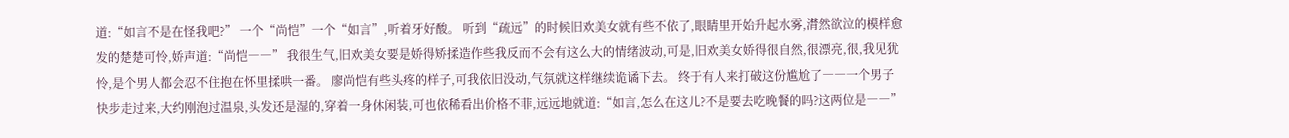道:“如言不是在怪我吧?” 一个“尚恺”一个“如言”,听着牙好酸。 听到“疏远”的时候旧欢美女就有些不依了,眼睛里开始升起水雾,潸然欲泣的模样愈发的楚楚可怜,娇声道:“尚恺――” 我很生气,旧欢美女要是娇得矫揉造作些我反而不会有这么大的情绪波动,可是,旧欢美女娇得很自然,很漂亮,很,我见犹怜,是个男人都会忍不住抱在怀里揉哄一番。 廖尚恺有些头疼的样子,可我依旧没动,气氛就这样继续诡谲下去。 终于有人来打破这份尴尬了――一个男子快步走过来,大约刚泡过温泉,头发还是湿的,穿着一身休闲装,可也依稀看出价格不菲,远远地就道:“如言,怎么在这儿?不是要去吃晚餐的吗?这两位是――”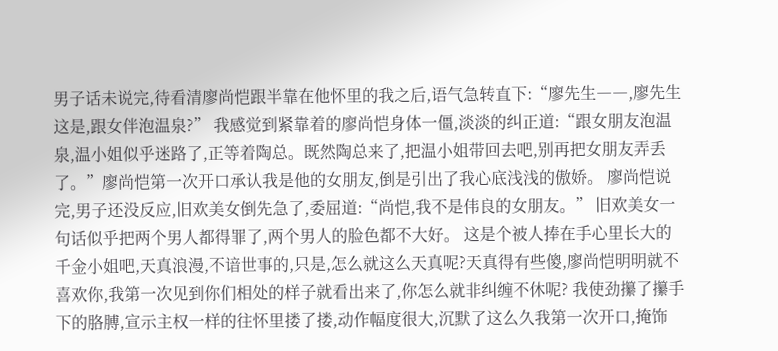男子话未说完,待看清廖尚恺跟半靠在他怀里的我之后,语气急转直下:“廖先生――,廖先生这是,跟女伴泡温泉?” 我感觉到紧靠着的廖尚恺身体一僵,淡淡的纠正道:“跟女朋友泡温泉,温小姐似乎迷路了,正等着陶总。既然陶总来了,把温小姐带回去吧,别再把女朋友弄丢了。”廖尚恺第一次开口承认我是他的女朋友,倒是引出了我心底浅浅的傲娇。 廖尚恺说完,男子还没反应,旧欢美女倒先急了,委屈道:“尚恺,我不是伟良的女朋友。” 旧欢美女一句话似乎把两个男人都得罪了,两个男人的脸色都不大好。 这是个被人捧在手心里长大的千金小姐吧,天真浪漫,不谙世事的,只是,怎么就这么天真呢?天真得有些傻,廖尚恺明明就不喜欢你,我第一次见到你们相处的样子就看出来了,你怎么就非纠缠不休呢? 我使劲攥了攥手下的胳膊,宣示主权一样的往怀里搂了搂,动作幅度很大,沉默了这么久我第一次开口,掩饰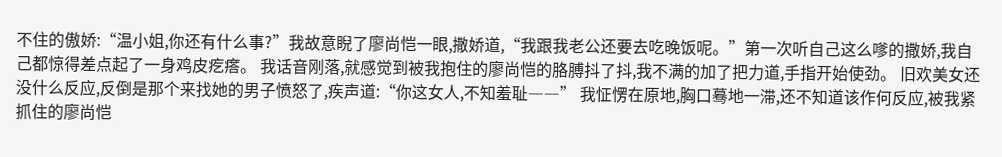不住的傲娇:“温小姐,你还有什么事?”我故意睨了廖尚恺一眼,撒娇道,“我跟我老公还要去吃晚饭呢。”第一次听自己这么嗲的撒娇,我自己都惊得差点起了一身鸡皮疙瘩。 我话音刚落,就感觉到被我抱住的廖尚恺的胳膊抖了抖,我不满的加了把力道,手指开始使劲。 旧欢美女还没什么反应,反倒是那个来找她的男子愤怒了,疾声道:“你这女人,不知羞耻――” 我怔愣在原地,胸口蓦地一滞,还不知道该作何反应,被我紧抓住的廖尚恺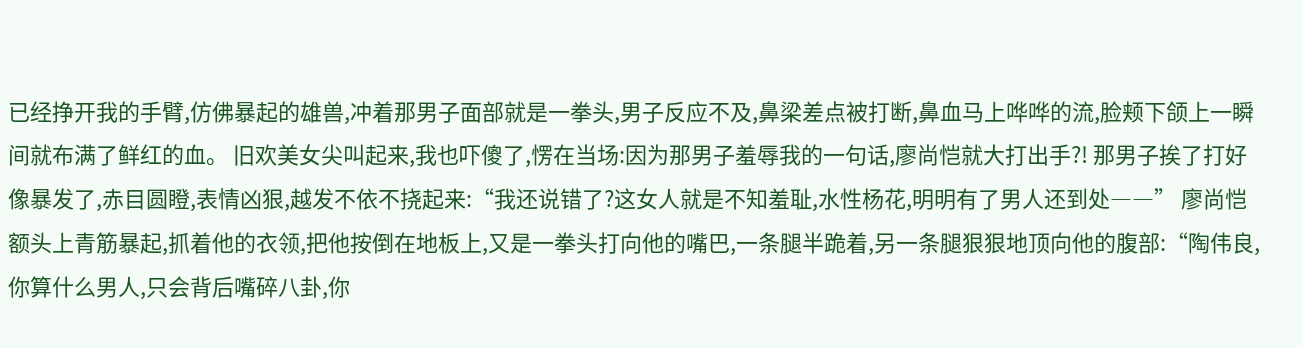已经挣开我的手臂,仿佛暴起的雄兽,冲着那男子面部就是一拳头,男子反应不及,鼻梁差点被打断,鼻血马上哗哗的流,脸颊下颌上一瞬间就布满了鲜红的血。 旧欢美女尖叫起来,我也吓傻了,愣在当场:因为那男子羞辱我的一句话,廖尚恺就大打出手?! 那男子挨了打好像暴发了,赤目圆瞪,表情凶狠,越发不依不挠起来:“我还说错了?这女人就是不知羞耻,水性杨花,明明有了男人还到处――” 廖尚恺额头上青筋暴起,抓着他的衣领,把他按倒在地板上,又是一拳头打向他的嘴巴,一条腿半跪着,另一条腿狠狠地顶向他的腹部:“陶伟良,你算什么男人,只会背后嘴碎八卦,你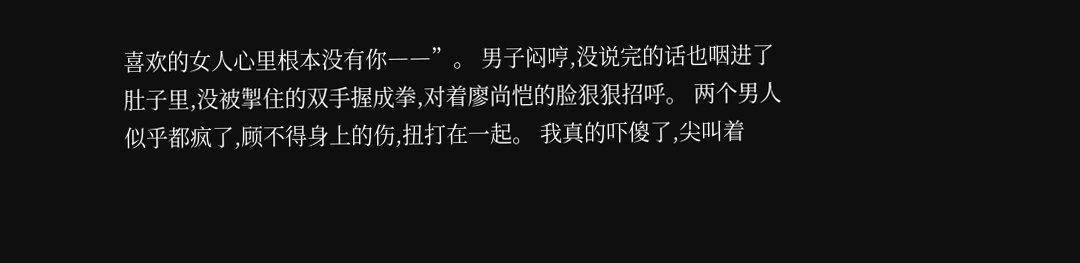喜欢的女人心里根本没有你――”。 男子闷哼,没说完的话也咽进了肚子里,没被掣住的双手握成拳,对着廖尚恺的脸狠狠招呼。 两个男人似乎都疯了,顾不得身上的伤,扭打在一起。 我真的吓傻了,尖叫着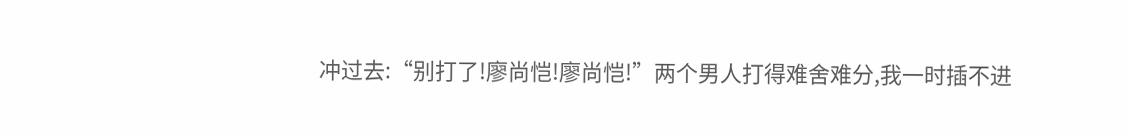冲过去:“别打了!廖尚恺!廖尚恺!”两个男人打得难舍难分,我一时插不进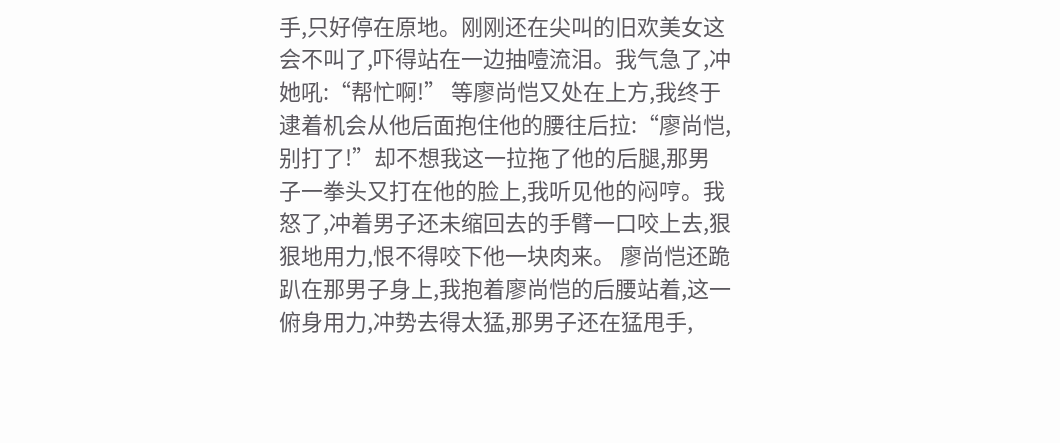手,只好停在原地。刚刚还在尖叫的旧欢美女这会不叫了,吓得站在一边抽噎流泪。我气急了,冲她吼:“帮忙啊!” 等廖尚恺又处在上方,我终于逮着机会从他后面抱住他的腰往后拉:“廖尚恺,别打了!”却不想我这一拉拖了他的后腿,那男子一拳头又打在他的脸上,我听见他的闷哼。我怒了,冲着男子还未缩回去的手臂一口咬上去,狠狠地用力,恨不得咬下他一块肉来。 廖尚恺还跪趴在那男子身上,我抱着廖尚恺的后腰站着,这一俯身用力,冲势去得太猛,那男子还在猛甩手,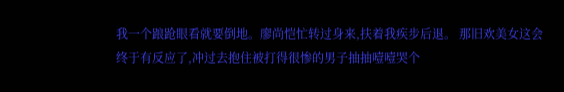我一个踉跄眼看就要倒地。廖尚恺忙转过身来,扶着我疾步后退。 那旧欢美女这会终于有反应了,冲过去抱住被打得很惨的男子抽抽噎噎哭个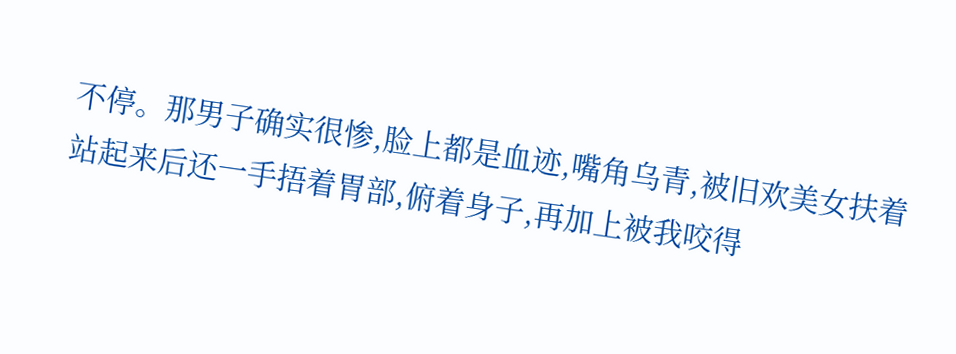不停。那男子确实很惨,脸上都是血迹,嘴角乌青,被旧欢美女扶着站起来后还一手捂着胃部,俯着身子,再加上被我咬得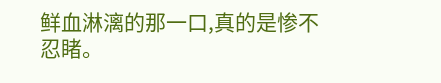鲜血淋漓的那一口,真的是惨不忍睹。